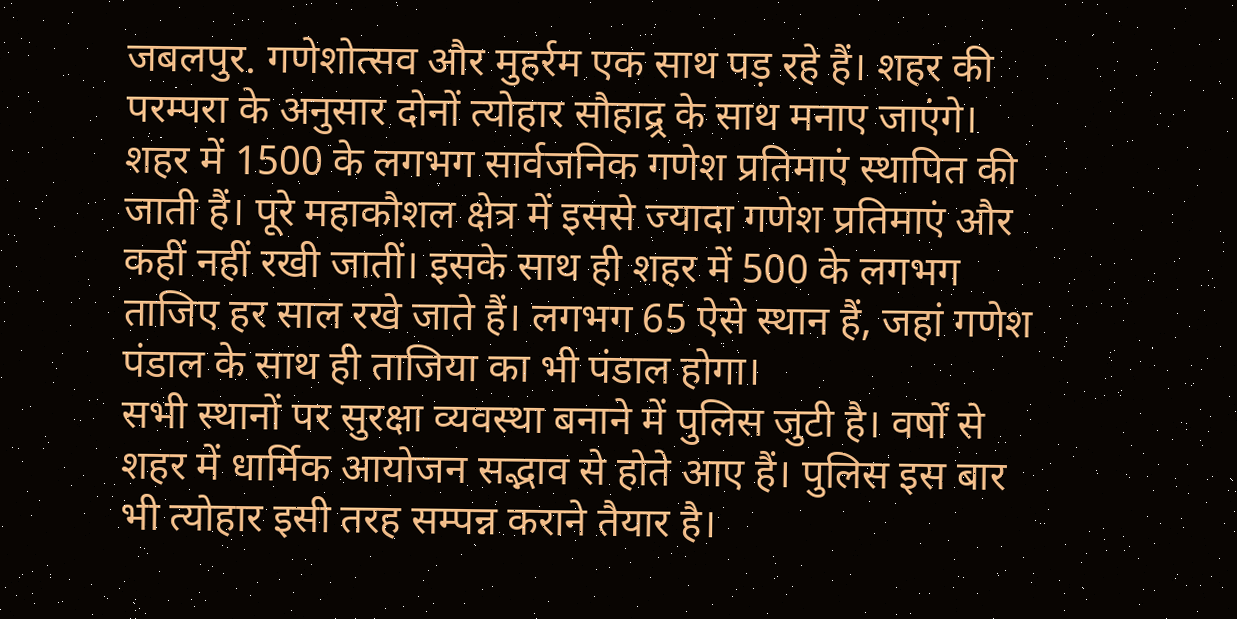जबलपुर. गणेशोत्सव और मुहर्रम एक साथ पड़ रहे हैं। शहर की परम्परा के अनुसार दोनों त्योहार सौहाद्र्र के साथ मनाए जाएंगे। शहर में 1500 के लगभग सार्वजनिक गणेश प्रतिमाएं स्थापित की जाती हैं। पूरे महाकौशल क्षेत्र में इससे ज्यादा गणेश प्रतिमाएं और कहीं नहीं रखी जातीं। इसके साथ ही शहर में 500 के लगभग ताजिए हर साल रखे जाते हैं। लगभग 65 ऐसे स्थान हैं, जहां गणेश पंडाल के साथ ही ताजिया का भी पंडाल होगा।
सभी स्थानों पर सुरक्षा व्यवस्था बनाने में पुलिस जुटी है। वर्षों से शहर में धार्मिक आयोजन सद्भाव से होते आए हैं। पुलिस इस बार भी त्योहार इसी तरह सम्पन्न कराने तैयार है।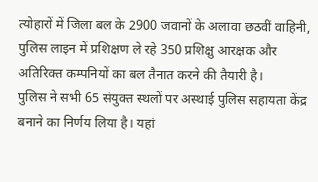त्योहारों में जिला बल के 2900 जवानों के अलावा छठवीं वाहिनी, पुलिस लाइन में प्रशिक्षण ले रहे 350 प्रशिक्षु आरक्षक और अतिरिक्त कम्पनियों का बल तैनात करने की तैयारी है।
पुलिस ने सभी 65 संयुक्त स्थलों पर अस्थाई पुलिस सहायता केंद्र बनाने का निर्णय लिया है। यहां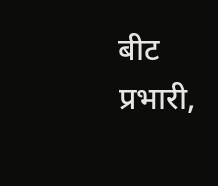बीट प्रभारी,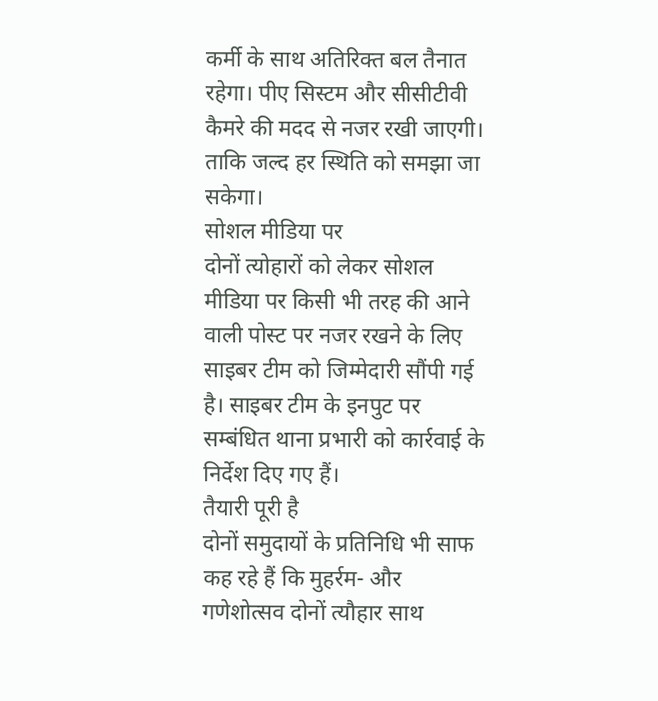कर्मी के साथ अतिरिक्त बल तैनात रहेगा। पीए सिस्टम और सीसीटीवी कैमरे की मदद से नजर रखी जाएगी। ताकि जल्द हर स्थिति को समझा जा सकेगा।
सोशल मीडिया पर
दोनों त्योहारों को लेकर सोशल मीडिया पर किसी भी तरह की आने वाली पोस्ट पर नजर रखने के लिए साइबर टीम को जिम्मेदारी सौंपी गई है। साइबर टीम के इनपुट पर सम्बंधित थाना प्रभारी को कार्रवाई के निर्देश दिए गए हैं।
तैयारी पूरी है
दोनों समुदायों के प्रतिनिधि भी साफ कह रहे हैं कि मुहर्रम- और गणेशोत्सव दोनों त्यौहार साथ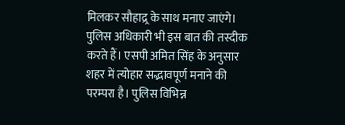मिलकर सौहाद्र्र के साथ मनाए जाएंगे। पुलिस अधिकारी भी इस बात की तस्दीक करते हैं। एसपी अमित सिंह के अनुसार शहर में त्योहार सद्भावपूर्ण मनाने की परम्परा है। पुलिस विभिन्न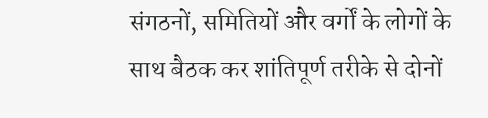संगठनों, समितियों और वर्गों के लोगों के साथ बैठक कर शांतिपूर्ण तरीके से दोनों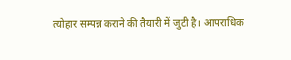त्योहार सम्पन्न कराने की तैयारी में जुटी है। आपराधिक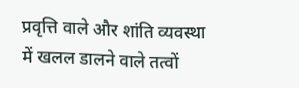प्रवृत्ति वाले और शांति व्यवस्था में खलल डालने वाले तत्वों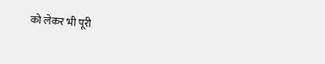को लेकर भी पूरी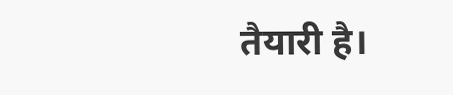तैयारी है।